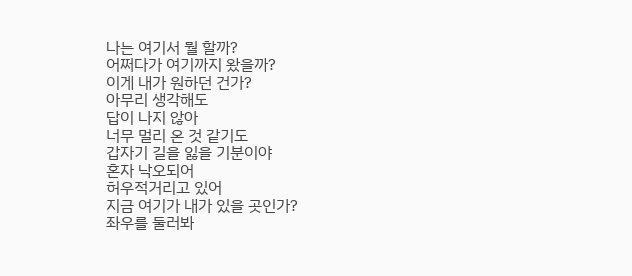나는 여기서 뭘 할까?
어쩌다가 여기까지 왔을까?
이게 내가 원하던 건가?
아무리 생각해도
답이 나지 않아
너무 멀리 온 것 같기도
갑자기 길을 잃을 기분이야
혼자 낙오되어
허우적거리고 있어
지금 여기가 내가 있을 곳인가?
좌우를 둘러봐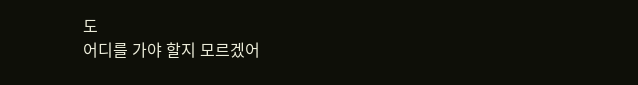도
어디를 가야 할지 모르겠어